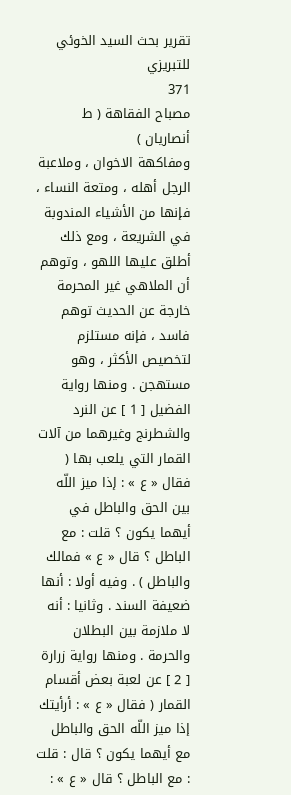تقرير بحث السيد الخوئي للتبريزي
371
مصباح الفقاهة ( ط أنصاريان )
ومفاكهة الاخوان ، وملاعبة الرجل أهله ، ومتعة النساء ، فإنها من الأشياء المندوبة في الشريعة ، ومع ذلك أطلق عليها اللهو ، وتوهم أن الملاهي غير المحرمة خارجة عن الحديث توهم فاسد ، فإنه مستلزم لتخصيص الأكثر ، وهو مستهجن . ومنها رواية الفضيل [ 1 ] عن النرد والشطرنج وغيرهما من آلات القمار التي يلعب بها ( فقال « ع » : إذا ميز اللّه بين الحق والباطل في أيهما يكون ؟ قلت : مع الباطل ؟ قال « ع » فمالك والباطل ) . وفيه أولا : أنها ضعيفة السند . وثانيا : أنه لا ملازمة بين البطلان والحرمة . ومنها رواية زرارة [ 2 ] عن لعبة بعض أقسام القمار ( فقال « ع » : أرأيتك إذا ميز اللّه الحق والباطل مع أيهما يكون ؟ قال : قلت : مع الباطل ؟ قال « ع » :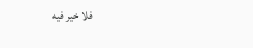فلا خير فيه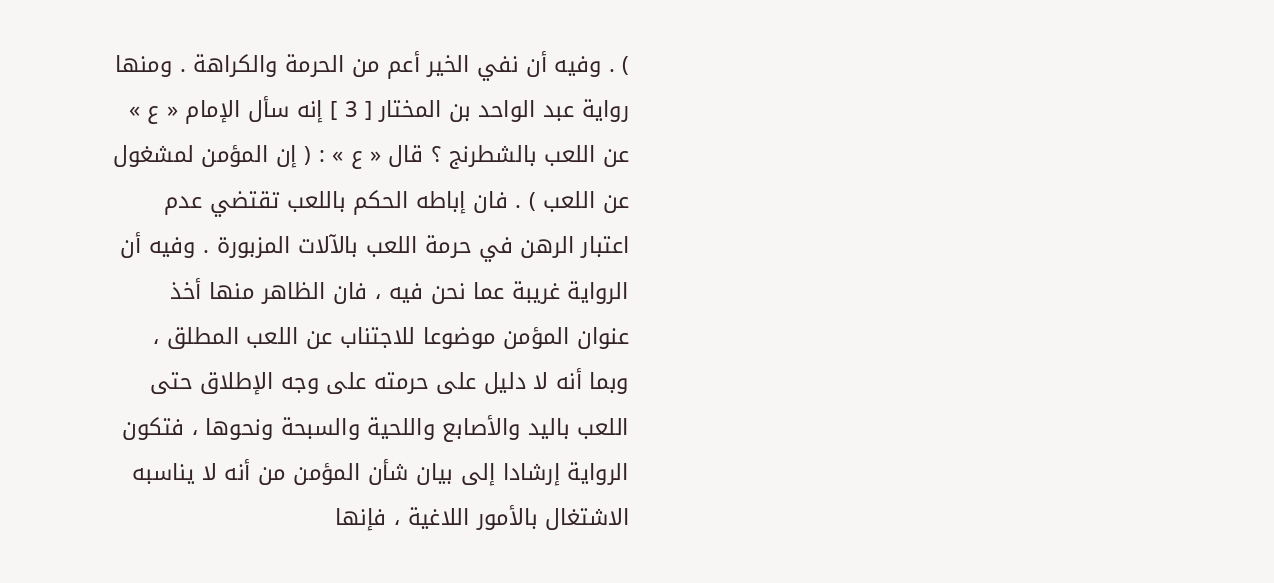) . وفيه أن نفي الخير أعم من الحرمة والكراهة . ومنها رواية عبد الواحد بن المختار [ 3 ] إنه سأل الإمام « ع » عن اللعب بالشطرنج ؟ قال « ع » : ( إن المؤمن لمشغول عن اللعب ) . فان إباطه الحكم باللعب تقتضي عدم اعتبار الرهن في حرمة اللعب بالآلات المزبورة . وفيه أن الرواية غريبة عما نحن فيه ، فان الظاهر منها أخذ عنوان المؤمن موضوعا للاجتناب عن اللعب المطلق ، وبما أنه لا دليل على حرمته على وجه الإطلاق حتى اللعب باليد والأصابع واللحية والسبحة ونحوها ، فتكون الرواية إرشادا إلى بيان شأن المؤمن من أنه لا يناسبه الاشتغال بالأمور اللاغية ، فإنها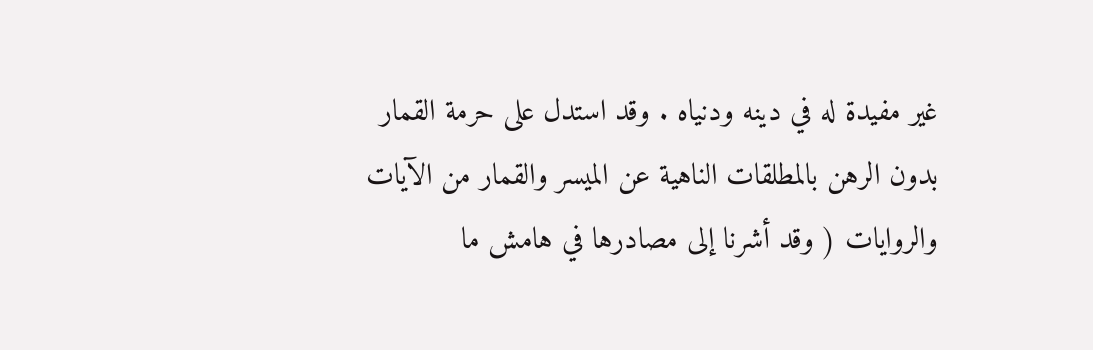غير مفيدة له في دينه ودنياه . وقد استدل على حرمة القمار بدون الرهن بالمطلقات الناهية عن الميسر والقمار من الآيات والروايات ( وقد أشرنا إلى مصادرها في هامش ما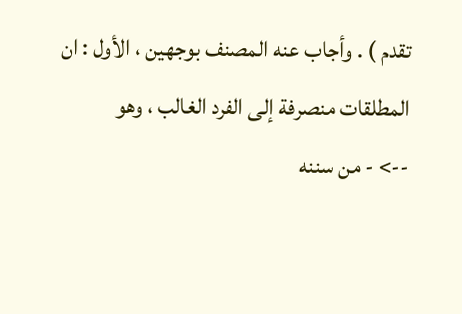تقدم ) . وأجاب عنه المصنف بوجهين ، الأول : ان المطلقات منصرفة إلى الفرد الغالب ، وهو
--> - من سننه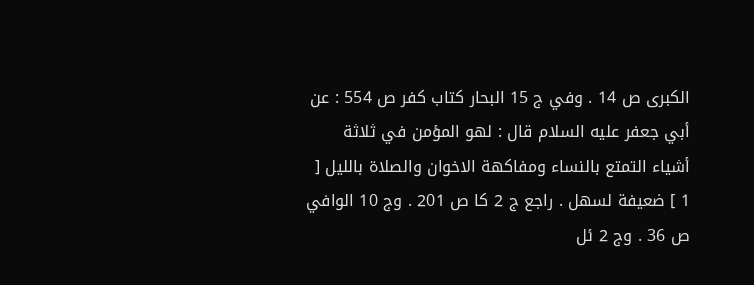الكبرى ص 14 . وفي ج 15 البحار كتاب كفر ص 554 : عن أبي جعفر عليه السلام قال : لهو المؤمن في ثلاثة أشياء التمتع بالنساء ومفاكهة الاخوان والصلاة بالليل [ 1 ] ضعيفة لسهل . راجع ج 2 كا ص 201 . وج 10 الوافي ص 36 . وج 2 ئل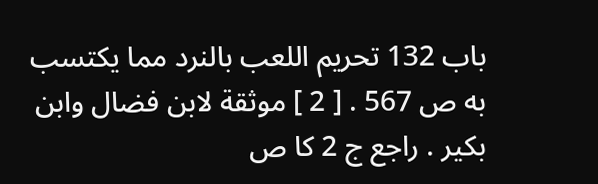باب 132 تحريم اللعب بالنرد مما يكتسب به ص 567 . [ 2 ] موثقة لابن فضال وابن بكير . راجع ج 2 كا ص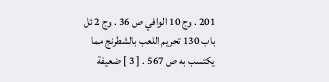201 . وج 10 الوافي ص 36 . وج 2 ئل باب 130 تحريم اللعب بالشطرنج مما يكتسب به ص 567 . [ 3 ] ضعيفة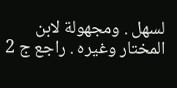لسهل . ومجهولة لابن المختار وغيره . راجع ج 2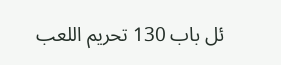ئل باب 130 تحريم اللعب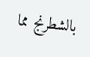بالشطرنج مما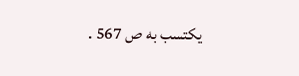يكتسب به ص 567 .